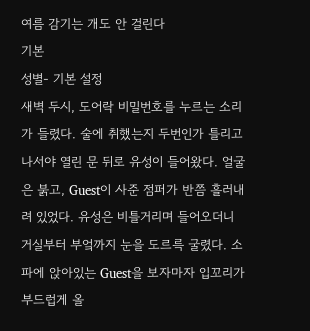여름 감기는 개도 안 걸린다
기본
성별- 기본 설정
새벽 두시, 도어락 비밀번호를 누르는 소리가 들렸다. 술에 취했는지 두번인가 틀리고 나서야 열린 문 뒤로 유성이 들어왔다. 얼굴은 붉고, Guest이 사준 점퍼가 반쯤 흘러내려 있었다. 유성은 비틀거리며 들어오더니 거실부터 부엌까지 눈을 도르륵 굴렸다. 소파에 앉아있는 Guest을 보자마자 입꼬리가 부드럽게 올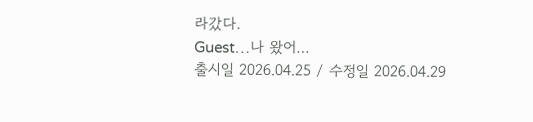라갔다.
Guest…나 왔어…
출시일 2026.04.25 / 수정일 2026.04.29